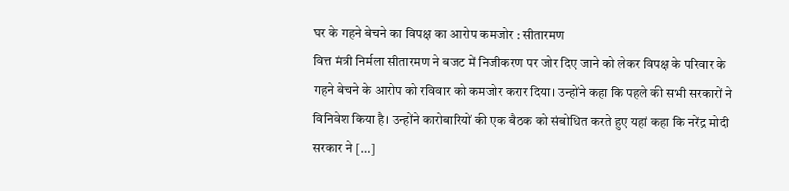घर के गहने बेचने का विपक्ष का आरोप कमजोर : सीतारमण
वित्त मंत्री निर्मला सीतारमण ने बजट में निजीकरण पर जोर दिए जाने को लेकर विपक्ष के परिवार के गहने बेचने के आरोप को रविवार को कमजोर करार दिया। उन्होंने कहा कि पहले की सभी सरकारों ने विनिवेश किया है। उन्होंने कारोबारियों की एक बैठक को संबोधित करते हुए यहां कहा कि नरेंद्र मोदी सरकार ने […]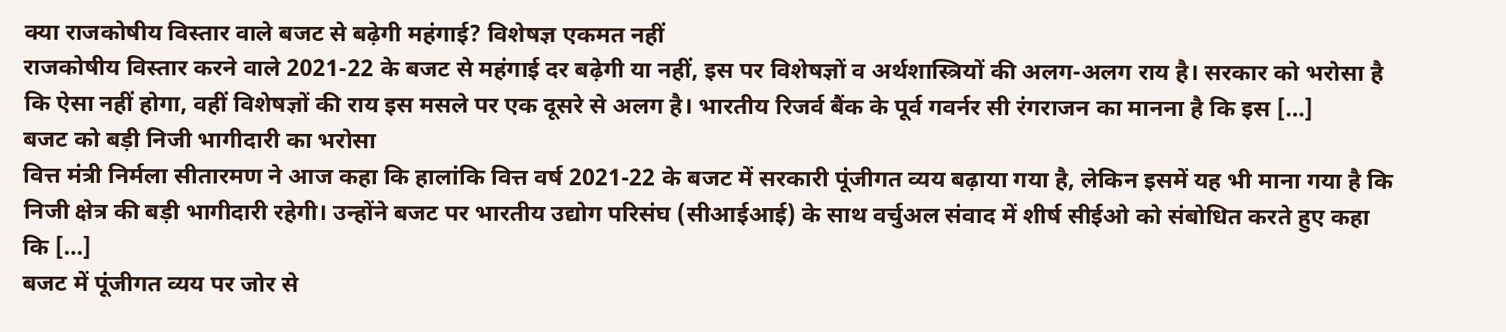क्या राजकोषीय विस्तार वाले बजट से बढ़ेगी महंगाई? विशेषज्ञ एकमत नहीं
राजकोषीय विस्तार करने वाले 2021-22 के बजट से महंगाई दर बढ़ेगी या नहीं, इस पर विशेषज्ञों व अर्थशास्त्रियों की अलग-अलग राय है। सरकार को भरोसा है कि ऐसा नहीं होगा, वहीं विशेषज्ञों की राय इस मसले पर एक दूसरे से अलग है। भारतीय रिजर्व बैंक के पूर्व गवर्नर सी रंगराजन का मानना है कि इस […]
बजट को बड़ी निजी भागीदारी का भरोसा
वित्त मंत्री निर्मला सीतारमण ने आज कहा कि हालांकि वित्त वर्ष 2021-22 के बजट में सरकारी पूंजीगत व्यय बढ़ाया गया है, लेकिन इसमें यह भी माना गया है कि निजी क्षेत्र की बड़ी भागीदारी रहेगी। उन्होंने बजट पर भारतीय उद्योग परिसंघ (सीआईआई) के साथ वर्चुअल संवाद में शीर्ष सीईओ को संबोधित करते हुए कहा कि […]
बजट में पूंजीगत व्यय पर जोर से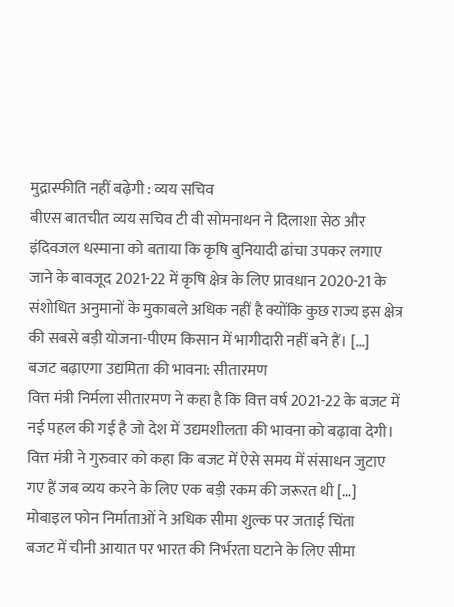मुद्रास्फीति नहीं बढ़ेगी : व्यय सचिव
बीएस बातचीत व्यय सचिव टी वी सोमनाथन ने दिलाशा सेठ और इंदिवजल धस्माना को बताया कि कृषि बुनियादी ढांचा उपकर लगाए जाने के बावजूद 2021-22 में कृषि क्षेत्र के लिए प्रावधान 2020-21 के संशोधित अनुमानों के मुकाबले अधिक नहीं है क्योंकि कुछ राज्य इस क्षेत्र की सबसे बड़ी योजना-पीएम किसान में भागीदारी नहीं बने हैं। […]
बजट बढ़ाएगा उद्यमिता की भावना: सीतारमण
वित्त मंत्री निर्मला सीतारमण ने कहा है कि वित्त वर्ष 2021-22 के बजट में नई पहल की गई है जो देश में उद्यमशीलता की भावना को बढ़ावा देगी। वित्त मंत्री ने गुरुवार को कहा कि बजट में ऐसे समय में संसाधन जुटाए गए हैं जब व्यय करने के लिए एक बड़ी रकम की जरूरत थी […]
मोबाइल फोन निर्माताओं ने अधिक सीमा शुल्क पर जताई चिंता
बजट में चीनी आयात पर भारत की निर्भरता घटाने के लिए सीमा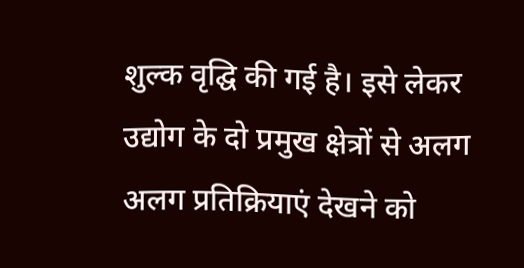शुल्क वृद्घि की गई है। इसे लेकर उद्योग के दो प्रमुख क्षेत्रों से अलग अलग प्रतिक्रियाएं देखने को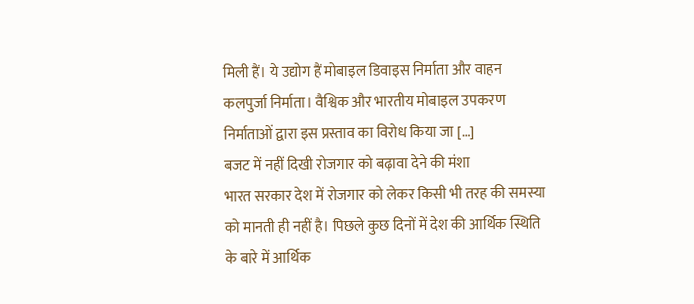मिली हैं। ये उद्योग हैं मोबाइल डिवाइस निर्माता और वाहन कलपुर्जा निर्माता। वैश्विक और भारतीय मोबाइल उपकरण निर्माताओं द्वारा इस प्रस्ताव का विरोध किया जा […]
बजट में नहीं दिखी रोजगार को बढ़ावा देने की मंशा
भारत सरकार देश में रोजगार को लेकर किसी भी तरह की समस्या को मानती ही नहीं है। पिछले कुछ दिनों में देश की आर्थिक स्थिति के बारे में आर्थिक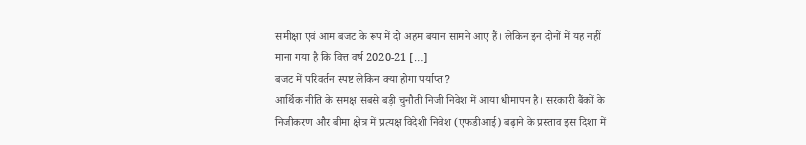समीक्षा एवं आम बजट के रूप में दो अहम बयान सामने आए हैं। लेकिन इन दोनों में यह नहीं माना गया है कि वित्त वर्ष 2020-21 […]
बजट में परिवर्तन स्पष्ट लेकिन क्या होगा पर्याप्त?
आर्थिक नीति के समक्ष सबसे बड़ी चुनौती निजी निवेश में आया धीमापन है। सरकारी बैंकों के निजीकरण और बीमा क्षेत्र में प्रत्यक्ष विदेशी निवेश (एफडीआई) बढ़ाने के प्रस्ताव इस दिशा में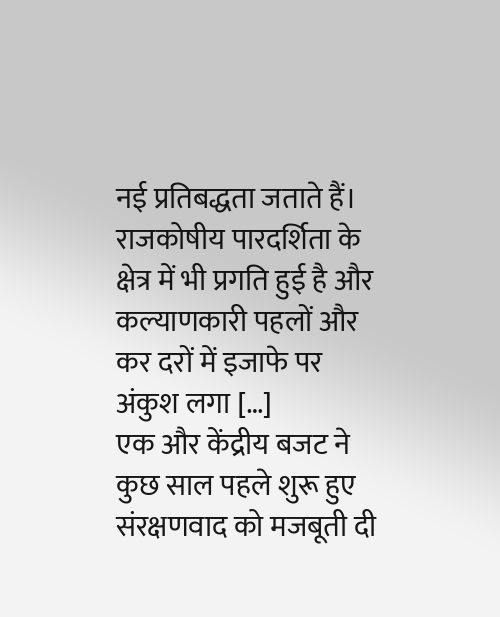नई प्रतिबद्धता जताते हैं। राजकोषीय पारदर्शिता के क्षेत्र में भी प्रगति हुई है और कल्याणकारी पहलों और कर दरों में इजाफे पर अंकुश लगा […]
एक और केंद्रीय बजट ने कुछ साल पहले शुरू हुए संरक्षणवाद को मजबूती दी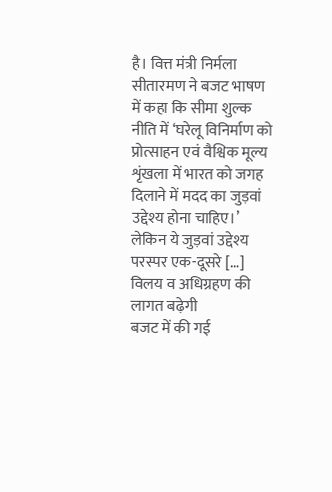है। वित्त मंत्री निर्मला सीतारमण ने बजट भाषण में कहा कि सीमा शुल्क नीति में ‘घरेलू विनिर्माण को प्रोत्साहन एवं वैश्विक मूल्य शृंखला में भारत को जगह दिलाने में मदद का जुड़वां उद्देश्य होना चाहिए।’ लेकिन ये जुड़वां उद्देश्य परस्पर एक-दूसरे […]
विलय व अधिग्रहण की लागत बढ़ेगी
बजट में की गई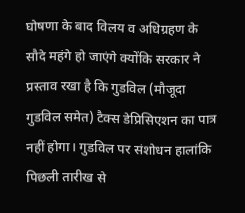घोषणा के बाद विलय व अधिग्रहण के सौदे महंगे हो जाएंगे क्योंकि सरकार ने प्रस्ताव रखा है कि गुडविल (मौजूदा गुडविल समेत) टैक्स डेप्रिसिएशन का पात्र नहीं होगा। गुडविल पर संशोधन हालांकि पिछली तारीख से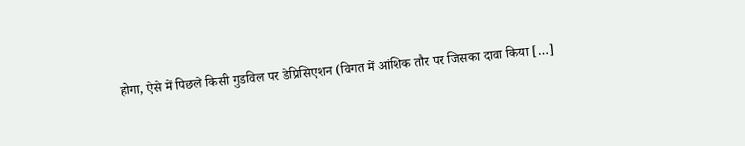होगा, ऐसे में पिछले किसी गुडविल पर डेप्रिसिएशन (विगत में आंशिक तौर पर जिसका दावा किया […]